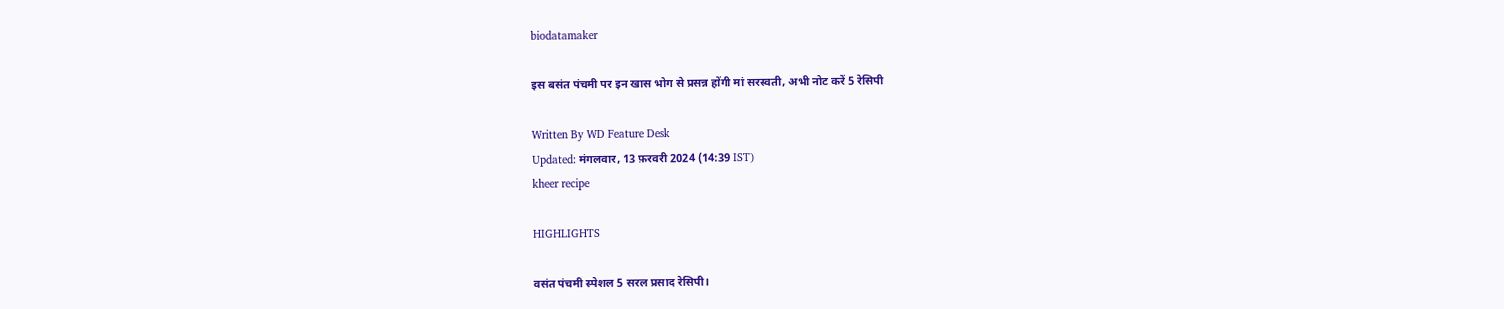biodatamaker

इस बसंत पंचमी पर इन खास भोग से प्रसन्न होंगी मां सरस्वती, अभी नोट करें 5 रेसिपी

Written By WD Feature Desk
Updated: मंगलवार, 13 फ़रवरी 2024 (14:39 IST)
kheer recipe

HIGHLIGHTS

वसंत पंचमी स्पेशल 5 सरल प्रसाद रेसिपी।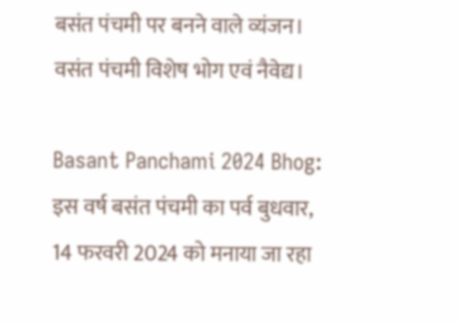बसंत पंचमी पर बनने वाले व्यंजन।
वसंत पंचमी विशेष भोग एवं नैवेद्य।

Basant Panchami 2024 Bhog: इस वर्ष बसंत पंचमी का पर्व बुधवार, 14 फरवरी 2024 को मनाया जा रहा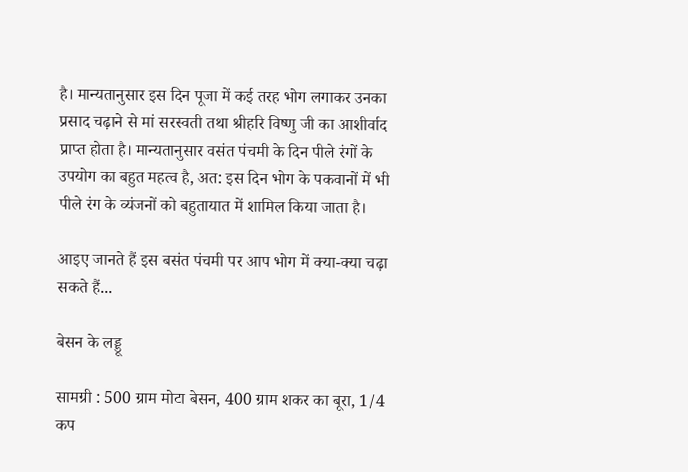है। मान्यतानुसार इस दिन पूजा में कई तरह भोग लगाकर उनका प्रसाद चढ़ाने से मां सरस्वती तथा श्रीहरि विष्णु जी का आशीर्वाद प्राप्त होता है। मान्यतानुसार वसंत पंचमी के दिन पीले रंगों के उपयोग का बहुत महत्व है, अत: इस दिन भोग के पकवानों में भी पीले रंग के व्यंजनों को बहुतायात में शामिल किया जाता है।

आइए जानते हैं इस बसंत पंचमी पर आप भोग में क्या-क्या चढ़ा सकते हैं...

बेसन के लड्डू

सामग्री : 500 ग्राम मोटा बेसन, 400 ग्राम शकर का बूरा, 1/4 कप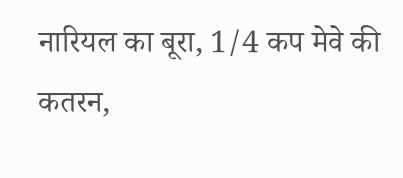नारि‍यल का बूरा, 1/4 कप मेवे की कतरन,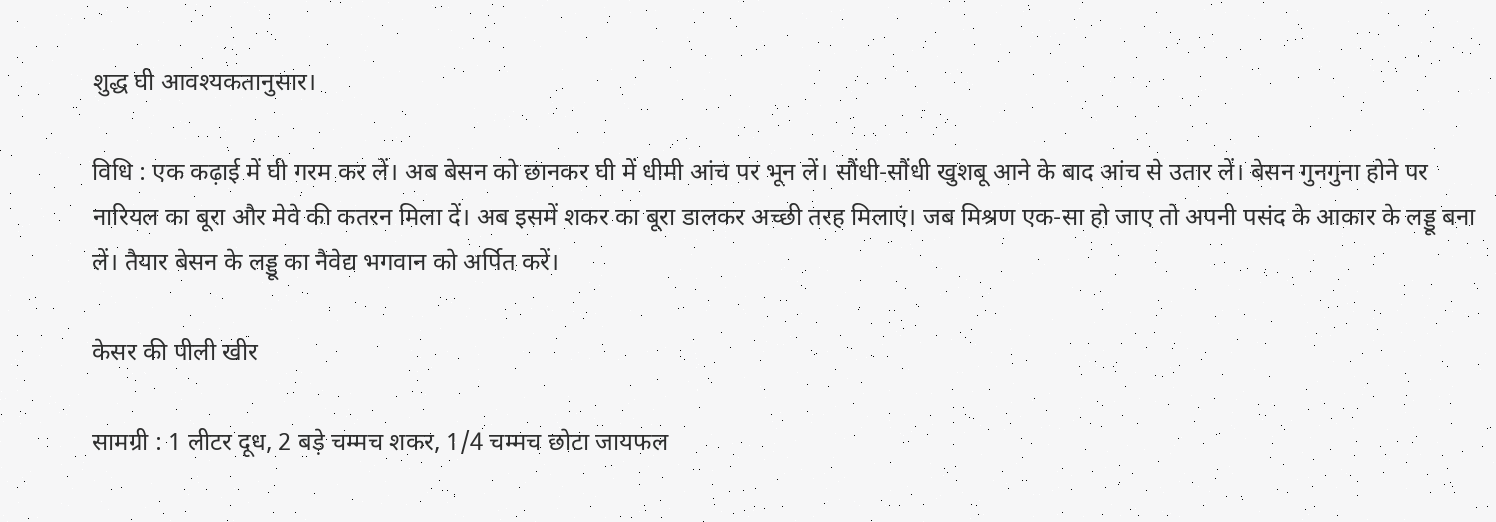शुद्ध घी आवश्‍यकतानुसार।

वि‍धि ‍: एक कढ़ाई में घी गरम कर लें। अब बेसन को छानकर घी में धीमी आंच पर भून लें। सौंधी-सौंधी खुशबू आने के बाद आंच से उतार लें। बेसन गुनगुना होने पर नारि‍यल का बूरा और मेवे की कतरन मिला दें। अब इसमें शकर का बूरा डालकर अच्‍छी तरह मि‍लाएं। जब मि‍श्रण एक-सा हो जाए तो अपनी पसंद के आकार के लड्डू बना लें। तैयार बेसन के लड्डू का नैवेद्य भगवान को अर्पित करें।

केसर की पीली खीर

सामग्री : 1 लीटर दूध, 2 बड़े चम्मच शकर, 1/4 चम्मच छोटा जायफल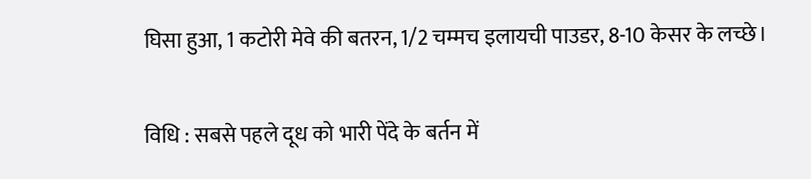घिसा हुआ, 1 कटोरी मेवे की बतरन, 1/2 चम्मच इलायची पाउडर, 8-10 केसर के लच्छे।

विधि : सबसे पहले दूध को भारी पेंदे के बर्तन में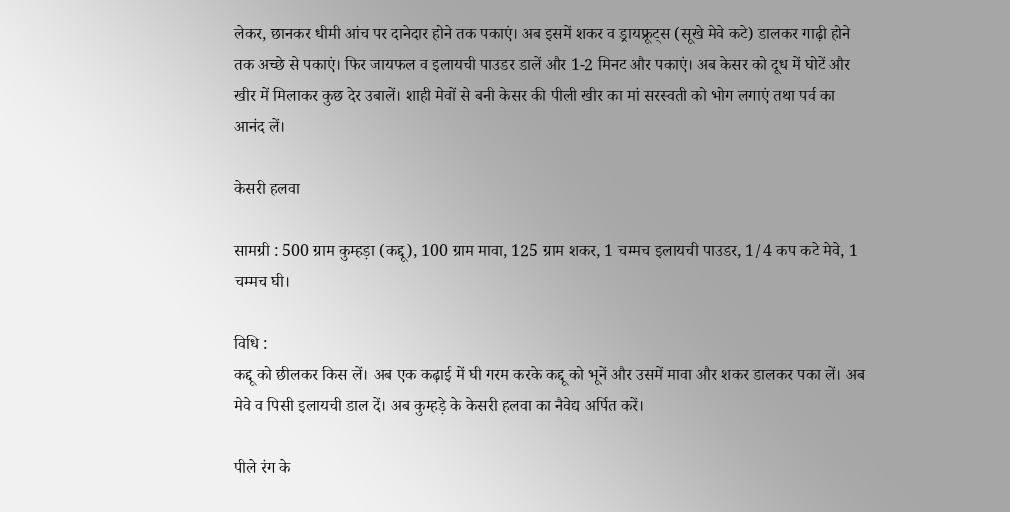लेकर, छानकर धीमी आंच पर दानेदार होने तक पकाएं। अब इसमें शकर व ड्रायफ्रूट्‍स (सूखे मेवे कटे) डालकर गाढ़ी होने तक अच्छे से पकाएं। फिर जायफल व इलायची पाउडर डालें और 1-2 मिनट और पकाएं। अब केसर को दूध में घोटें और खीर में मिलाकर कुछ देर उबालें। शाही मेवों से बनी केसर की पीली खीर का मां सरस्वती को भोग लगाएं तथा पर्व का आनंद लें।

केसरी हलवा

सामग्री : 500 ग्राम कुम्हड़ा (कद्दू), 100 ग्राम मावा, 125 ग्राम शकर, 1 चम्मच इलायची पाउडर, 1/4 कप कटे मेवे, 1 चम्मच घी।

विधि :
कद्दू को छीलकर किस लें। अब एक कढ़ाई में घी गरम करके कद्दू को भूनें और उसमें मावा और शकर डालकर पका लें। अब मेवे व पिसी इलायची डाल दें। अब कुम्हड़े के केसरी हलवा का नैवेद्य अर्पित करें।

पीले रंग के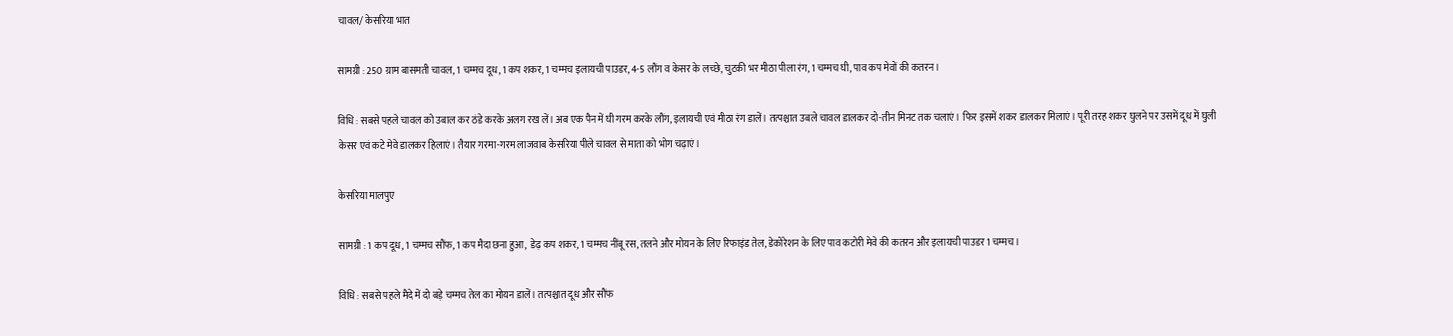चावल/ केसरिया भात

सामग्री : 250 ग्राम बासमती चावल, 1 चम्मच दूध, 1 कप शकर, 1 चम्मच इलायची पाउडर, 4-5 लौंग व केसर के लच्छे, चुटकी भर मीठा पीला रंग, 1 चम्मच घी, पाव कप मेवों की कतरन।

विधि : सबसे पहले चावल को उबाल कर ठंडे करके अलग रख लें। अब एक पैन में घी गरम करके लौंग, इलायची एवं मीठा रंग डालें। तत्पश्चात उबले चावल डालकर दो-तीन मिनट तक चलाएं। फिर इसमें शकर डालकर मिलाएं। पूरी तरह शकर घुलने पर उसमें दूध में घुली केसर एवं कटे मेवे डालकर हिलाएं। तैयार गरमा-गरम लाजवाब केसरिया पीले चावल से माता को भोग चढ़ाएं।

केसरिया मालपुए

सामग्री : 1 कप दूध, 1 चम्मच सौंफ, 1 कप मैदा छना हुआ,  डेढ़ कप शकर, 1 चम्मच नींबू रस, तलने और मोयन के लिए रिफाइंड तेल, डेकोरेशन के लिए पाव कटोरी मेवे की कतरन और इलायची पाउडर 1 चम्मच।

विधि : सबसे पहले मैदे में दो बड़े चम्मच तेल का मोयन डालें। तत्पश्चात दूध और सौंफ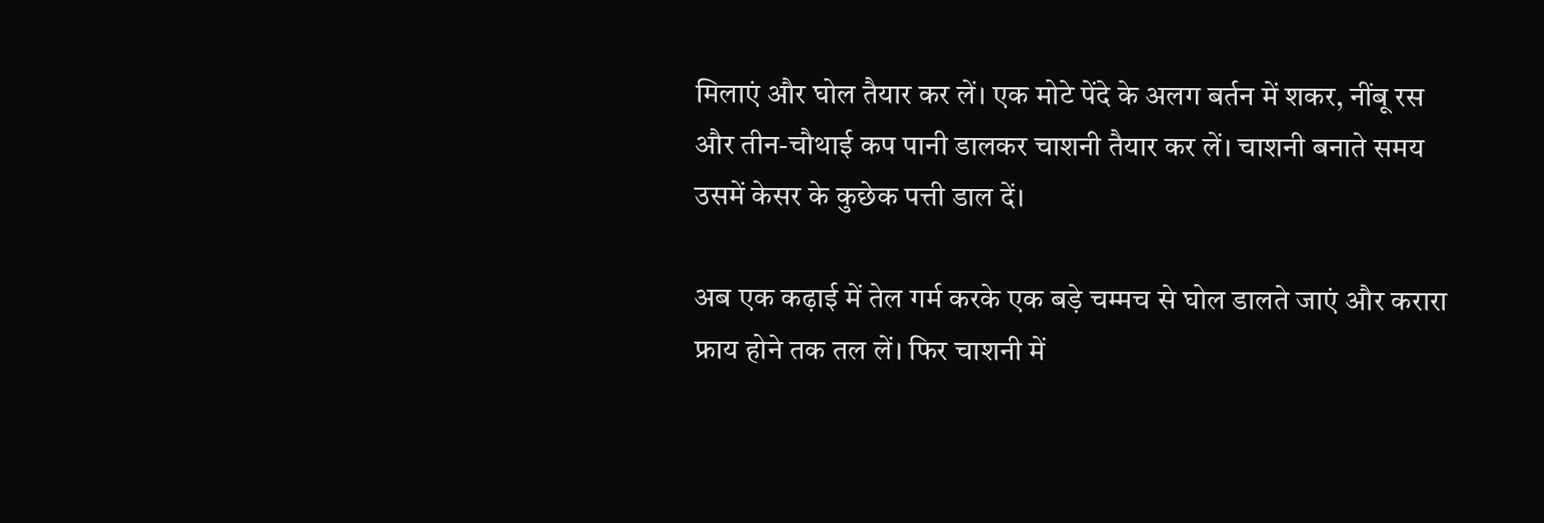मिलाएं और घोल तैयार कर लें। एक मोटे पेंदे के अलग बर्तन में शकर, नींबू रस और तीन-चौथाई कप पानी डालकर चाशनी तैयार कर लें। चाशनी बनाते समय उसमें केसर के कुछेक पत्ती डाल दें।

अब एक कढ़ाई में तेल गर्म करके एक बड़े चम्मच से घोल डालते जाएं और करारा फ्राय होने तक तल लें। फिर चाशनी में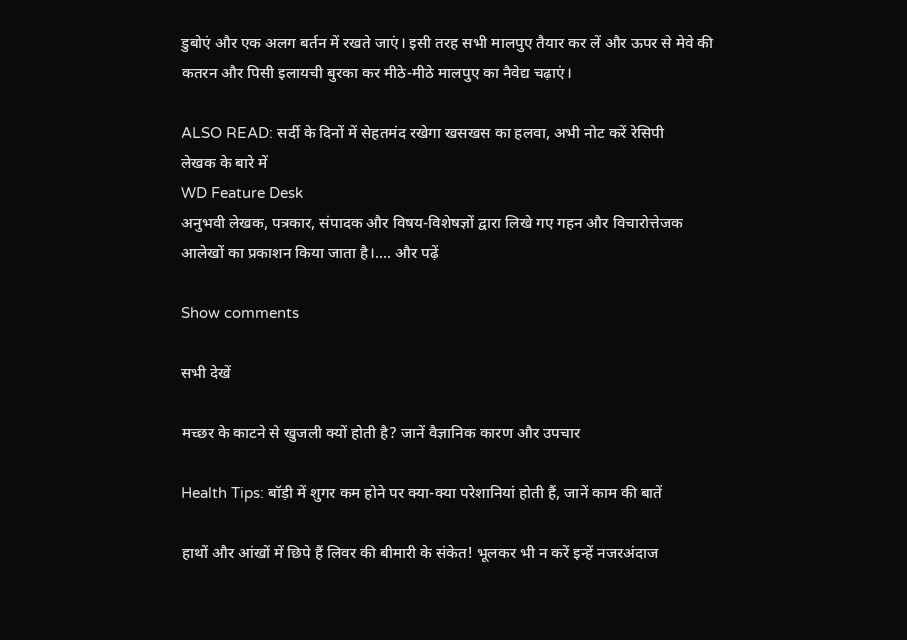डुबोएं और एक अलग बर्तन में रखते जाएं। इसी तरह सभी मालपुए तैयार कर लें और ऊपर से मेवे की कतरन और पिसी इलायची बुरका कर मीठे-मीठे मालपुए का नैवेद्य चढ़ाएं।

ALSO READ: सर्दी के दिनों में सेहतमंद रखेगा खसखस का हलवा, अभी नोट करें रेसिपी
लेखक के बारे में
WD Feature Desk
अनुभवी लेखक, पत्रकार, संपादक और विषय-विशेषज्ञों द्वारा लिखे गए गहन और विचारोत्तेजक आलेखों का प्रकाशन किया जाता है।.... और पढ़ें

Show comments

सभी देखें

मच्छर के काटने से खुजली क्यों होती है? जानें वैज्ञानिक कारण और उपचार

Health Tips: बॉड़ी में शुगर कम होने पर क्या-क्या परेशानियां होती हैं, जानें काम की बातें

हाथों और आंखों में छिपे हैं लिवर की बीमारी के संकेत! भूलकर भी न करें इन्हें नजरअंदाज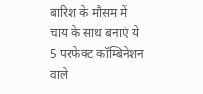बारिश के मौसम में चाय के साथ बनाएं ये 5 परफेक्ट कॉम्बिनेशन वाले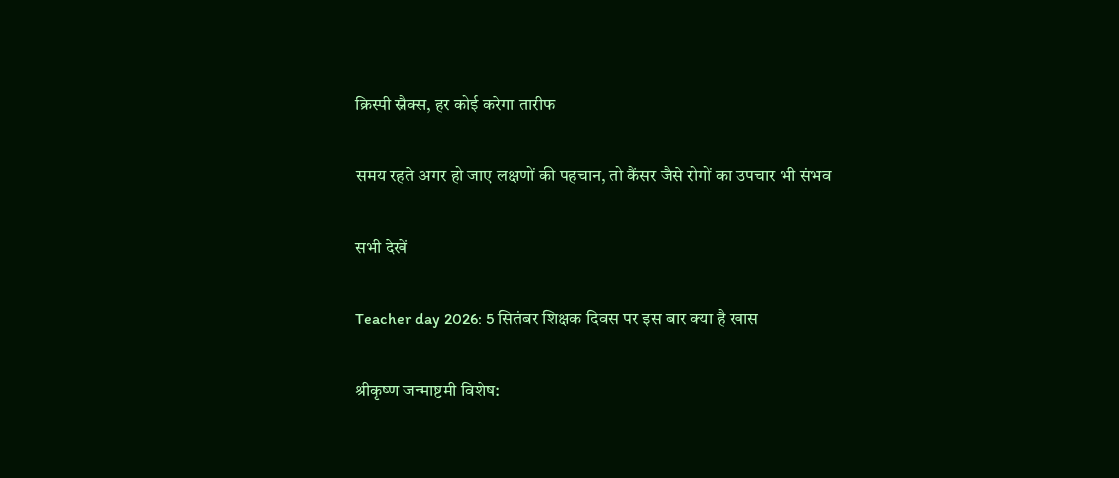क्रिस्पी स्नैक्स, हर कोई करेगा तारीफ

समय रहते अगर हो जाए लक्षणों की पहचान, तो कैंसर जैसे रोगों का उपचार भी संभव

सभी देखें

Teacher day 2026: 5 सितंबर शिक्षक दिवस पर इस बार क्या है खास

श्रीकृष्‍ण जन्माष्टमी विशेष: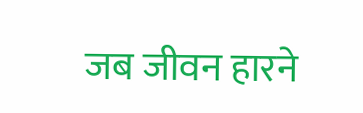जब जीवन हारने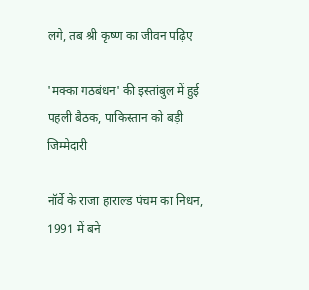लगे, तब श्री कृष्ण का जीवन पढ़िए

'मक्का गठबंधन' की इस्तांबुल में हुई पहली बैठक, पाकिस्तान को बड़ी जिम्मेदारी

नॉर्वे के राजा हाराल्ड पंचम का निधन, 1991 में बने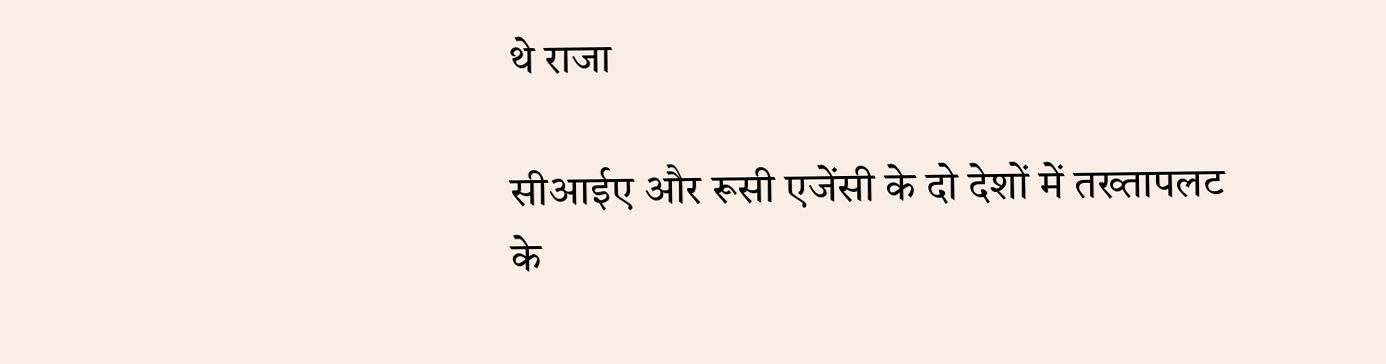थे राजा

सीआईए और रूसी एजेंसी के दो देशों में तख्तापलट के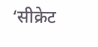‘सीक्रेट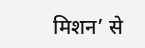मिशन’ से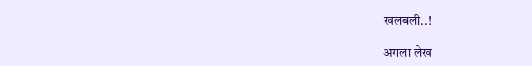खलबली..!

अगला लेख